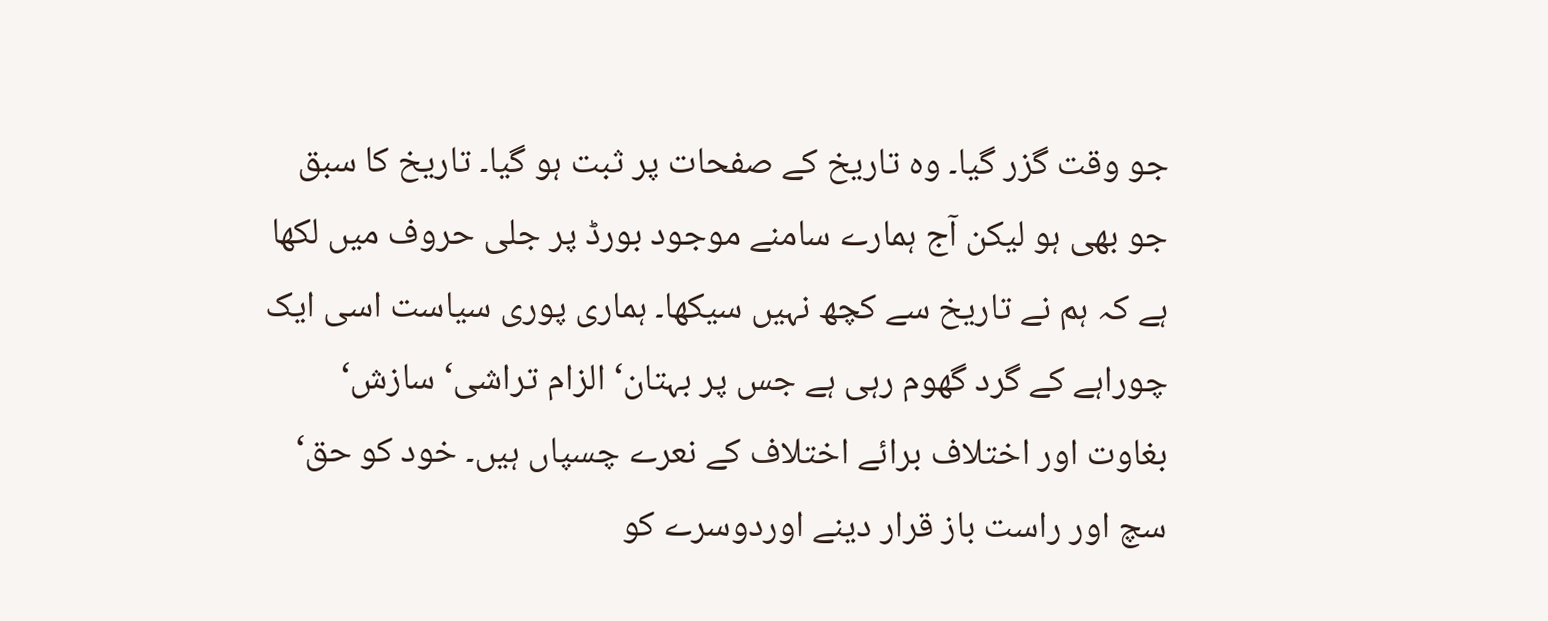جو وقت گزر گیا۔ وہ تاریخ کے صفحات پر ثبت ہو گیا۔ تاریخ کا سبق جو بھی ہو لیکن آج ہمارے سامنے موجود بورڈ پر جلی حروف میں لکھا ہے کہ ہم نے تاریخ سے کچھ نہیں سیکھا۔ ہماری پوری سیاست اسی ایک چوراہے کے گرد گھوم رہی ہے جس پر بہتان‘ الزام تراشی‘ سازش‘ بغاوت اور اختلاف برائے اختلاف کے نعرے چسپاں ہیں۔ خود کو حق‘ سچ اور راست باز قرار دینے اوردوسرے کو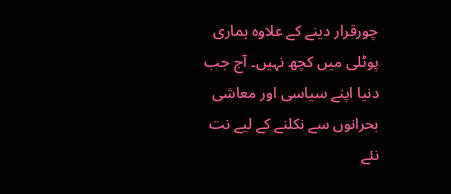چورقرار دینے کے علاوہ ہماری پوٹلی میں کچھ نہیں۔ آج جب دنیا اپنے سیاسی اور معاشی بحرانوں سے نکلنے کے لیے نت نئے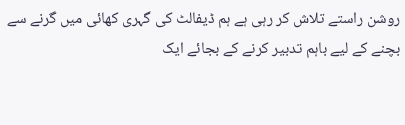روشن راستے تلاش کر رہی ہے ہم ڈیفالٹ کی گہری کھائی میں گرنے سے بچنے کے لیے باہم تدبیر کرنے کے بجائے ایک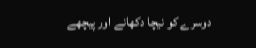دوسرے کو نیچا دکھانے اور پیچھے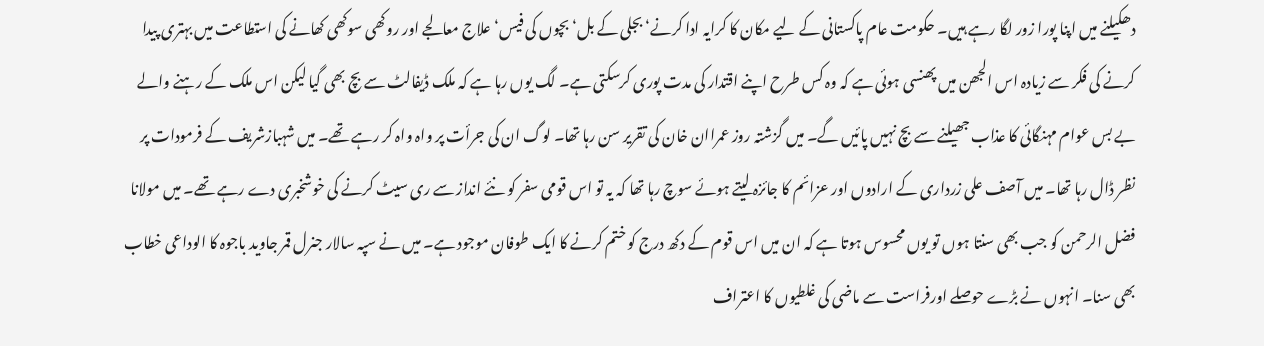دھکیلنے میں اپنا پورا زور لگا رہے ہیں۔ حکومت عام پاکستانی کے لیے مکان کا کرایہ ادا کرنے‘ بجلی کے بل‘ بچوں کی فیس‘ علاج معالجے اور روکھی سوکھی کھانے کی استطاعت میں بہتری پیدا کرنے کی فکر سے زیادہ اس الجھن میں پھنسی ہوئی ہے کہ وہ کس طرح اپنے اقتدار کی مدت پوری کرسکتی ہے۔ لگ یوں رہا ہے کہ ملک ڈیفالٹ سے بچ بھی گیا لیکن اس ملک کے رہنے والے بے بس عوام مہنگائی کا عذاب جھیلنے سے بچ نہیں پائیں گے۔ میں گزشتہ روز عمراان خان کی تقریر سن رہا تھا۔ لوگ ان کی جرأت پر واہ واہ کر رہے تھے۔ میں شہبازشریف کے فرمودات پر نظر ڈال رہا تھا۔ میں آصف علی زرداری کے ارادوں اور عزائم کا جائزہ لیتے ہوئے سوچ رہا تھا کہ یہ تو اس قومی سفر کو نئے انداز سے ری سیٹ کرنے کی خوشخبری دے رہے تھے۔ میں مولانا فضل الرحمن کو جب بھی سنتا ہوں تو یوں محسوس ہوتا ہے کہ ان میں اس قوم کے دکھ درج کو ختم کرنے کا ایک طوفان موجود ہے۔ میں نے سپہ سالار جنرل قمر جاوید باجوہ کا الوداعی خطاب بھی سنا۔ انہوں نے بڑے حوصلے اورفراست سے ماضی کی غلطیوں کا اعتراف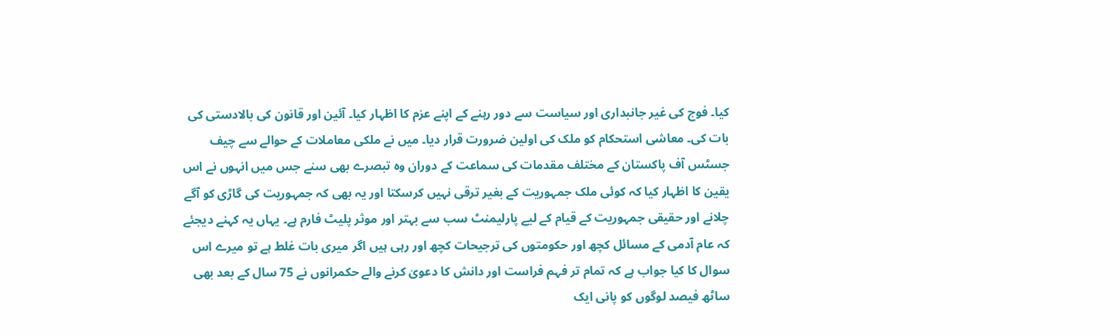کیا۔ فوج کی غیر جانبداری اور سیاست سے دور رہنے کے اپنے عزم کا اظہار کیا۔ آئین اور قانون کی بالادستی کی بات کی۔ معاشی استحکام کو ملک کی اولین ضرورت قرار دیا۔ میں نے ملکی معاملات کے حوالے سے چیف جسٹس آف پاکستان کے مختلف مقدمات کی سماعت کے دوران وہ تبصرے بھی سنے جس میں انہوں نے اس یقین کا اظہار کیا کہ کوئی ملک جمہوریت کے بغیر ترقی نہیں کرسکتا اور یہ بھی کہ جمہوریت کی گاڑی کو آگے چلانے اور حقیقی جمہوریت کے قیام کے لیے پارلیمنٹ سب سے بہتر اور موثر پلیٹ فارم ہے۔ یہاں یہ کہنے دیجئے کہ عام آدمی کے مسائل کچھ اور حکومتوں کی ترجیحات کچھ اور رہی ہیں اگر میری بات غلط ہے تو میرے اس سوال کا کیا جواب ہے کہ تمام تر فہم فراست اور دانش کا دعویٰ کرنے والے حکمرانوں نے 75 سال کے بعد بھی ساٹھ فیصد لوگوں کو پانی ایک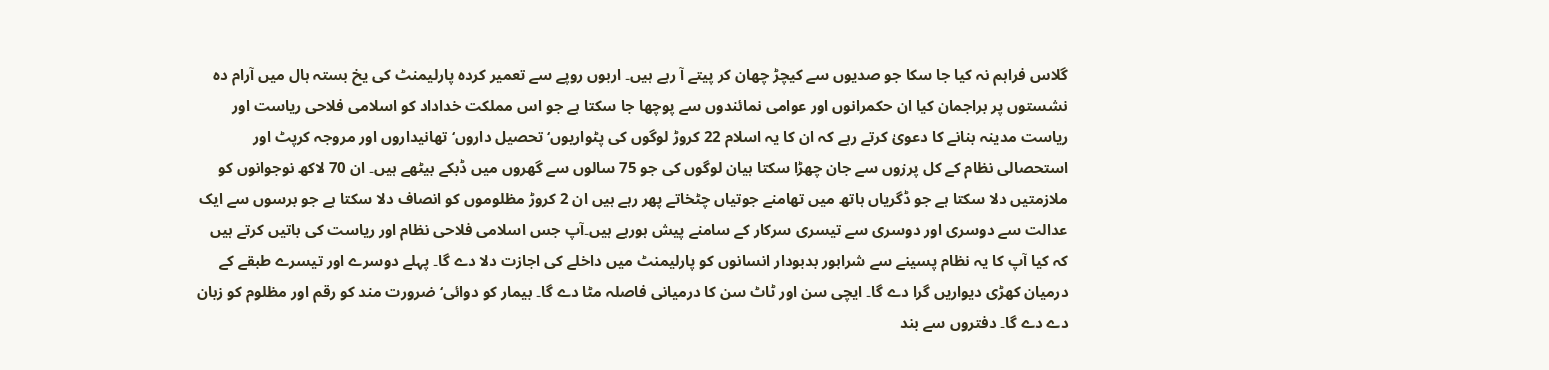گلاس فراہم نہ کیا جا سکا جو صدیوں سے کیچڑ چھان کر پیتے آ رہے ہیں۔ اربوں روپے سے تعمیر کردہ پارلیمنٹ کی یخ بستہ ہال میں آرام دہ نشستوں پر براجمان کیا ان حکمرانوں اور عوامی نمائندوں سے پوچھا جا سکتا ہے جو اس مملکت خداداد کو اسلامی فلاحی ریاست اور ریاست مدینہ بنانے کا دعویٰ کرتے رہے کہ ان کا یہ اسلام 22 کروڑ لوگوں کی پٹواریوں‘ تحصیل داروں‘ تھانیداروں اور مروجہ کرپٹ اور استحصالی نظام کے کل پرزوں سے جان چھڑا سکتا ہیان لوگوں کی جو 75 سالوں سے گھروں میں ڈبکے بیٹھے ہیں۔ ان 70 لاکھ نوجوانوں کو ملازمتیں دلا سکتا ہے جو ڈگریاں ہاتھ میں تھامنے جوتیاں چٹخاتے پھر رہے ہیں ان 2 کروڑ مظلوموں کو انصاف دلا سکتا ہے جو برسوں سے ایک عدالت سے دوسری اور دوسری سے تیسری سرکار کے سامنے پیش ہورہے ہیں۔آپ جس اسلامی فلاحی نظام اور ریاست کی باتیں کرتے ہیں کہ کیا آپ کا یہ نظام پسینے سے شرابور بدبودار انسانوں کو پارلیمنٹ میں داخلے کی اجازت دلا دے گا۔ پہلے دوسرے اور تیسرے طبقے کے درمیان کھڑی دیواریں گرا دے گا۔ ایچی سن اور ٹاٹ سن کا درمیانی فاصلہ مٹا دے گا۔ بیمار کو دوائی‘ ضرورت مند کو رقم اور مظلوم کو زبان دے دے گا۔ دفتروں سے بند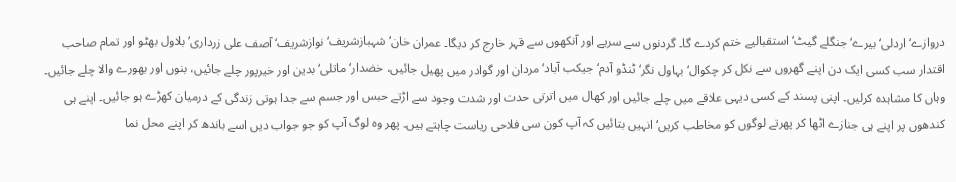دروازے‘ اردلی‘ بیرے‘ جنگلے گیٹ‘ استقبالیے ختم کردے گا۔ گردنوں سے سریے اور آنکھوں سے قہر خارج کر دیگا۔ عمران خان‘ شہبازشریف‘ نوازشریف‘ آصف علی زرداری‘ بلاول بھٹو اور تمام صاحب اقتدار سب کسی ایک دن اپنے گھروں سے نکل کر چکوال‘ بہاول نگر‘ ٹنڈو آدم‘ جیکب آباد‘ مردان اور گوادر میں پھیل جائیں، خضدار‘ ماتلی‘ بدین اور خیرپور چلے جائیں، بنوں اور بھورے والا چلے جائیں۔ وہاں کا مشاہدہ کرلیں۔ اپنی پسند کے کسی دیہی علاقے میں چلے جائیں اور کھال میں اترتی حدت اور شدت وجود سے اڑتے حبس اور جسم سے جدا ہوتی زندگی کے درمیان کھڑے ہو جائیں۔ اپنے ہی کندھوں پر اپنے ہی جنازے اٹھا کر پھرتے لوگوں کو مخاطب کریں‘ انہیں بتائیں کہ آپ کون سی فلاحی ریاست چاہتے ہیں۔ پھر وہ لوگ آپ کو جو جواب دیں اسے باندھ کر اپنے محل نما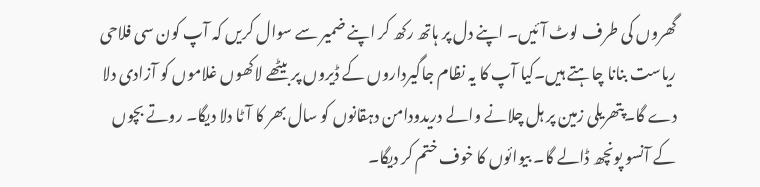گھروں کی طرف لوٹ آئیں۔ اپنے دل پر ہاتھ رکھ کر اپنے ضمیر سے سوال کریں کہ آپ کون سی فلاحی ریاست بنانا چاہتے ہیں۔کیا آپ کا یہ نظام جاگیرداروں کے ڈیروں پر بیٹھے لاکھوں غلاموں کو آزادی دلا دے گا۔پتھریلی زمین پر ہل چلانے والے دریدودامن دہقانوں کو سال بھر کا آٹا دلا دیگا۔ روتے بچوں کے آنسو پونچھ ڈالے گا۔ بیوائوں کا خوف ختم کر دیگا۔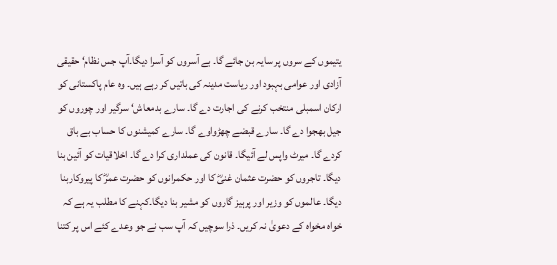یتیموں کے سروں پر سایہ بن جائے گا۔ بے آسروں کو آسرا دیگا۔آپ جس نظام‘ حقیقی آزادی اور عوامی بہبود اور ریاست مدینہ کی باتیں کر رہے ہیں۔ وہ عام پاکستانی کو ارکان اسمبلی منتخب کرنے کی اجارت دے گا۔ سارے بدمعاش‘ سرگیر اور چوروں کو جیل بھجوا دے گا۔ سارے قبضے چھڑواوے گا۔ سارے کمیشنوں کا حساب بے باق کردے گا۔ میرٹ واپس لے آئیگا۔ قانون کی عملداری کرا دے گا۔ اخلاقیات کو آئین بنا دیگا۔ تاجروں کو حضرت عثمان غنیؓ کا اور حکمرانوں کو حضرت عمرؓ کا پیروکاربنا دیگا۔ عالموں کو وزیر اور پرہیز گاروں کو مشیر بنا دیگا۔کہنے کا مطلب یہ ہے کہ خواہ مخواہ کے دعویٰ نہ کریں۔ ذرا سوچیں کہ آپ سب نے جو وعدے کئے اس پر کتنا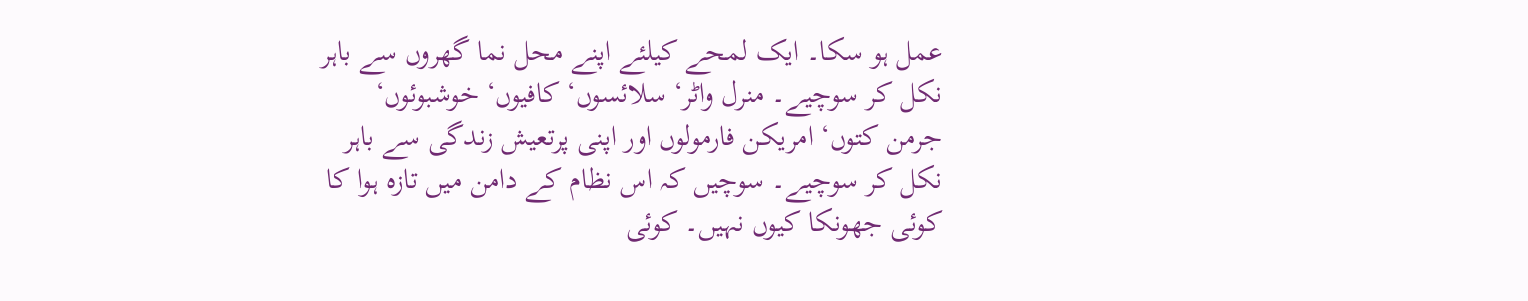عمل ہو سکا۔ ایک لمحے کیلئے اپنے محل نما گھروں سے باہر نکل کر سوچیے۔ منرل واٹر‘ سلائسوں‘ کافیوں‘ خوشبوئوں‘ جرمن کتوں‘ امریکن فارمولوں اور اپنی پرتعیش زندگی سے باہر نکل کر سوچیے۔ سوچیں کہ اس نظام کے دامن میں تازہ ہوا کا کوئی جھونکا کیوں نہیں۔ کوئی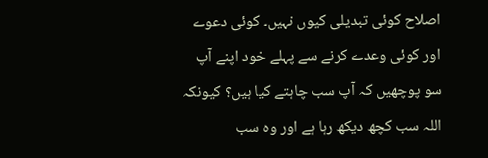اصلاح کوئی تبدیلی کیوں نہیں۔ کوئی دعوے اور کوئی وعدے کرنے سے پہلے خود اپنے آپ سو پوچھیں کہ آپ سب چاہتے کیا ہیں؟ کیونکہ اللہ سب کچھ دیکھ رہا ہے اور وہ سب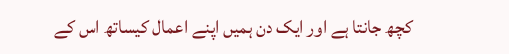کچھ جانتا ہے اور ایک دن ہمیں اپنے اعمال کیساتھ اس کے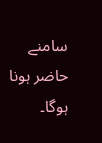سامنے حاضر ہونا ہوگا۔